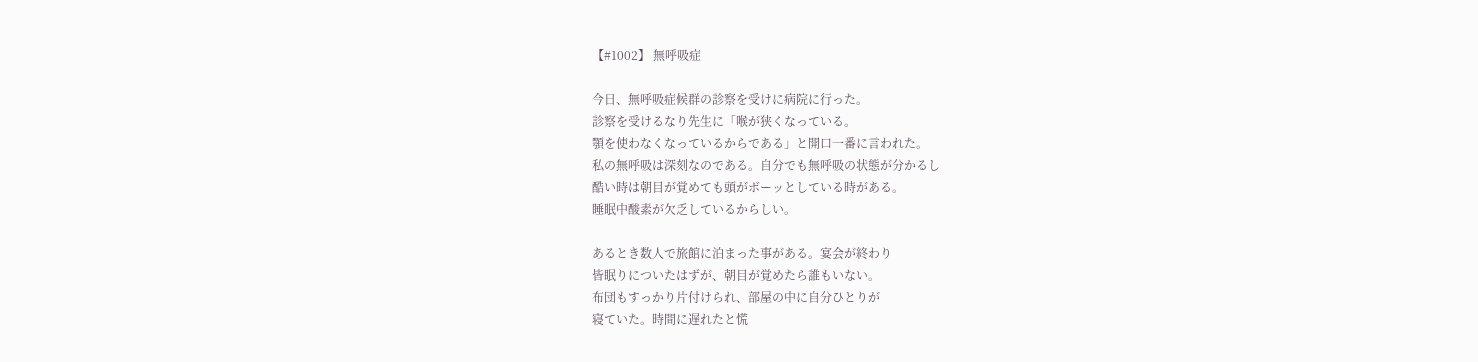【#1002】 無呼吸症

今日、無呼吸症候群の診察を受けに病院に行った。
診察を受けるなり先生に「喉が狭くなっている。
顎を使わなくなっているからである」と開口一番に言われた。
私の無呼吸は深刻なのである。自分でも無呼吸の状態が分かるし
酷い時は朝目が覚めても頭がボーッとしている時がある。
睡眠中酸素が欠乏しているからしい。

あるとき数人で旅館に泊まった事がある。宴会が終わり
皆眠りについたはずが、朝目が覚めたら誰もいない。
布団もすっかり片付けられ、部屋の中に自分ひとりが
寝ていた。時間に遅れたと慌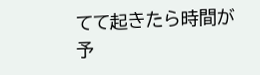てて起きたら時間が予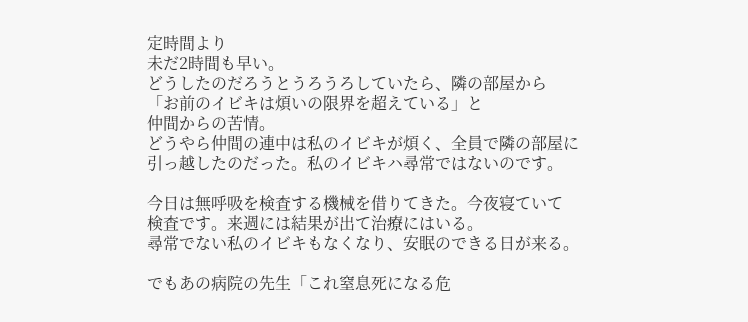定時間より
未だ2時間も早い。
どうしたのだろうとうろうろしていたら、隣の部屋から
「お前のイビキは煩いの限界を超えている」と
仲間からの苦情。
どうやら仲間の連中は私のイビキが煩く、全員で隣の部屋に
引っ越したのだった。私のイビキハ尋常ではないのです。

今日は無呼吸を検査する機械を借りてきた。今夜寝ていて
検査です。来週には結果が出て治療にはいる。
尋常でない私のイビキもなくなり、安眠のできる日が来る。

でもあの病院の先生「これ窒息死になる危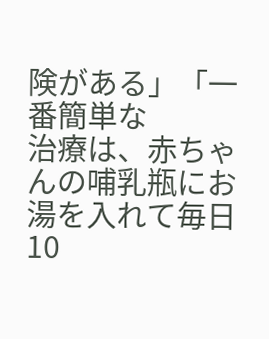険がある」「一番簡単な
治療は、赤ちゃんの哺乳瓶にお湯を入れて毎日10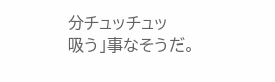分チュッチュッ
吸う」事なそうだ。